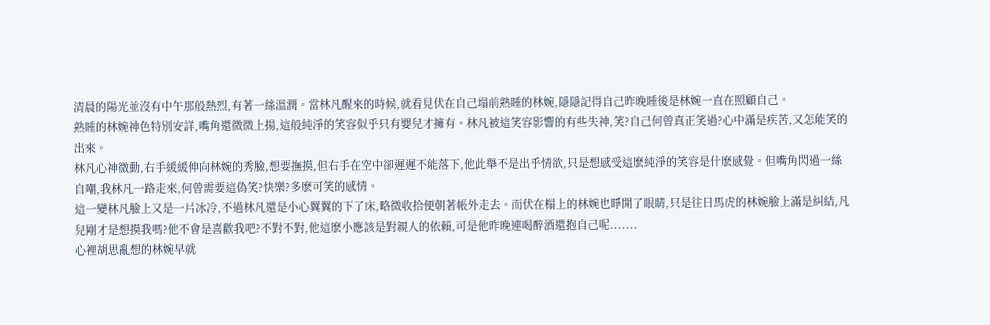清晨的陽光並沒有中午那般熱烈,有著一絲溫潤。當林凡醒來的時候,就看見伏在自己塌前熟睡的林婉,隱隱記得自己昨晚睡後是林婉一直在照顧自己。
熟睡的林婉神色特別安詳,嘴角還微微上揚,這般純淨的笑容似乎只有嬰兒才擁有。林凡被這笑容影響的有些失神,笑?自己何曾真正笑過?心中滿是疾苦,又怎能笑的出來。
林凡心神微動,右手緩緩伸向林婉的秀臉,想要撫摸,但右手在空中卻遲遲不能落下,他此舉不是出乎情欲,只是想感受這麽純淨的笑容是什麽感覺。但嘴角閃過一絲自嘲,我林凡一路走來,何曾需要這偽笑?快樂?多麽可笑的感情。
這一變林凡臉上又是一片冰冷,不過林凡還是小心翼翼的下了床,略微收拾便朝著帳外走去。而伏在榻上的林婉也睜開了眼睛,只是往日馬虎的林婉臉上滿是糾結,凡兒剛才是想摸我嗎?他不會是喜歡我吧?不對不對,他這麽小應該是對親人的依賴,可是他昨晚連喝醉酒還抱自己呢.......
心裡胡思亂想的林婉早就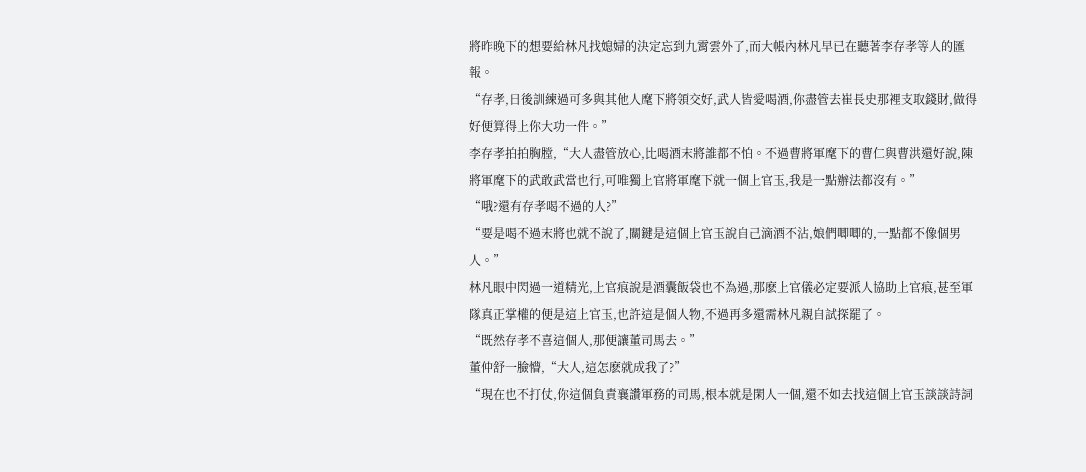將昨晚下的想要給林凡找媳婦的決定忘到九霄雲外了,而大帳內林凡早已在聽著李存孝等人的匯報。
“存孝,日後訓練過可多與其他人麾下將領交好,武人皆愛喝酒,你盡管去崔長史那裡支取錢財,做得好便算得上你大功一件。”
李存孝拍拍胸膛,“大人盡管放心,比喝酒末將誰都不怕。不過曹將軍麾下的曹仁與曹洪還好說,陳將軍麾下的武敢武當也行,可唯獨上官將軍麾下就一個上官玉,我是一點辦法都沒有。”
“哦?還有存孝喝不過的人?”
“要是喝不過末將也就不說了,關鍵是這個上官玉說自己滴酒不沾,娘們唧唧的,一點都不像個男人。”
林凡眼中閃過一道精光,上官痕說是酒囊飯袋也不為過,那麽上官儀必定要派人協助上官痕,甚至軍隊真正掌權的便是這上官玉,也許這是個人物,不過再多還需林凡親自試探罷了。
“既然存孝不喜這個人,那便讓董司馬去。”
董仲舒一臉懵,“大人,這怎麽就成我了?”
“現在也不打仗,你這個負責襄讚軍務的司馬,根本就是閑人一個,還不如去找這個上官玉談談詩詞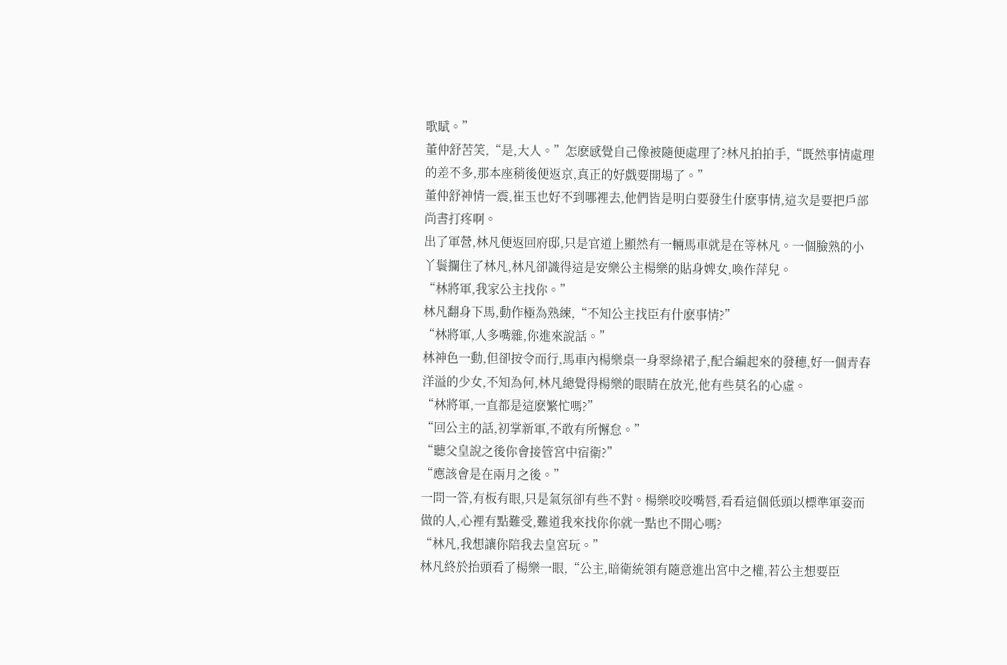歌賦。”
董仲舒苦笑,“是,大人。”怎麽感覺自己像被隨便處理了?林凡拍拍手,“既然事情處理的差不多,那本座稍後便返京,真正的好戲要開場了。”
董仲舒神情一震,崔玉也好不到哪裡去,他們皆是明白要發生什麽事情,這次是要把戶部尚書打疼啊。
出了軍營,林凡便返回府邸,只是官道上顯然有一輛馬車就是在等林凡。一個臉熟的小丫鬟攔住了林凡,林凡卻識得這是安樂公主楊樂的貼身婢女,喚作萍兒。
“林將軍,我家公主找你。”
林凡翻身下馬,動作極為熟練,“不知公主找臣有什麽事情?”
“林將軍,人多嘴雜,你進來說話。”
林神色一動,但卻按令而行,馬車內楊樂桌一身翠綠裙子,配合編起來的發穗,好一個青春洋溢的少女,不知為何,林凡總覺得楊樂的眼睛在放光,他有些莫名的心虛。
“林將軍,一直都是這麽繁忙嗎?”
“回公主的話,初掌新軍,不敢有所懈怠。”
“聽父皇說之後你會接管宮中宿衛?”
“應該會是在兩月之後。”
一問一答,有板有眼,只是氣氛卻有些不對。楊樂咬咬嘴唇,看看這個低頭以標準軍姿而做的人,心裡有點難受,難道我來找你你就一點也不開心嗎?
“林凡,我想讓你陪我去皇宮玩。”
林凡終於抬頭看了楊樂一眼,“公主,暗衛統領有隨意進出宮中之權,若公主想要臣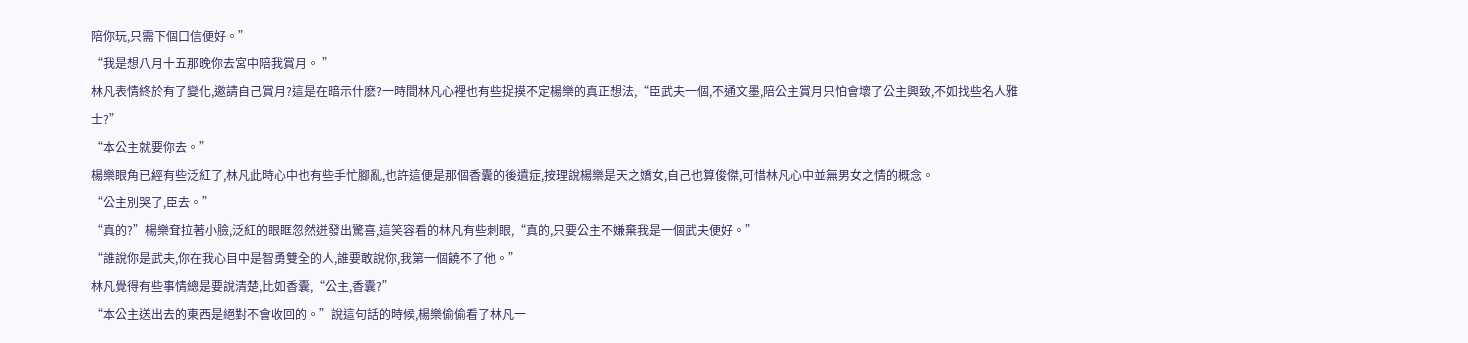陪你玩,只需下個口信便好。”
“我是想八月十五那晚你去宮中陪我賞月。 ”
林凡表情終於有了變化,邀請自己賞月?這是在暗示什麽?一時間林凡心裡也有些捉摸不定楊樂的真正想法,“臣武夫一個,不通文墨,陪公主賞月只怕會壞了公主興致,不如找些名人雅士?”
“本公主就要你去。”
楊樂眼角已經有些泛紅了,林凡此時心中也有些手忙腳亂,也許這便是那個香囊的後遺症,按理說楊樂是天之嬌女,自己也算俊傑,可惜林凡心中並無男女之情的概念。
“公主別哭了,臣去。”
“真的?”楊樂耷拉著小臉,泛紅的眼眶忽然迸發出驚喜,這笑容看的林凡有些刺眼,“真的,只要公主不嫌棄我是一個武夫便好。”
“誰說你是武夫,你在我心目中是智勇雙全的人,誰要敢說你,我第一個饒不了他。”
林凡覺得有些事情總是要說清楚,比如香囊,“公主,香囊?”
“本公主送出去的東西是絕對不會收回的。”說這句話的時候,楊樂偷偷看了林凡一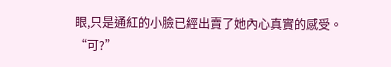眼,只是通紅的小臉已經出賣了她內心真實的感受。
“可?”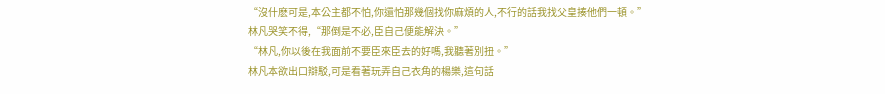“沒什麽可是,本公主都不怕,你還怕那幾個找你麻煩的人,不行的話我找父皇揍他們一頓。”
林凡哭笑不得,“那倒是不必,臣自己便能解決。”
“林凡,你以後在我面前不要臣來臣去的好嗎,我聽著別扭。”
林凡本欲出口辯駁,可是看著玩弄自己衣角的楊樂,這句話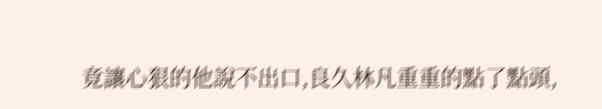竟讓心狠的他說不出口,良久林凡重重的點了點頭,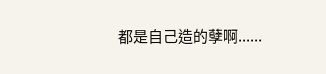都是自己造的孽啊......